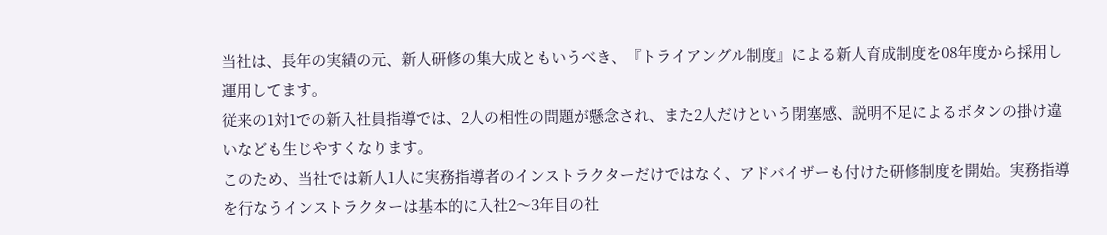当社は、長年の実績の元、新人研修の集大成ともいうべき、『トライアングル制度』による新人育成制度を08年度から採用し運用してます。
従来の1対1での新入社員指導では、2人の相性の問題が懸念され、また2人だけという閉塞感、説明不足によるボタンの掛け違いなども生じやすくなります。
このため、当社では新人1人に実務指導者のインストラクターだけではなく、アドバイザーも付けた研修制度を開始。実務指導を行なうインストラクターは基本的に入社2〜3年目の社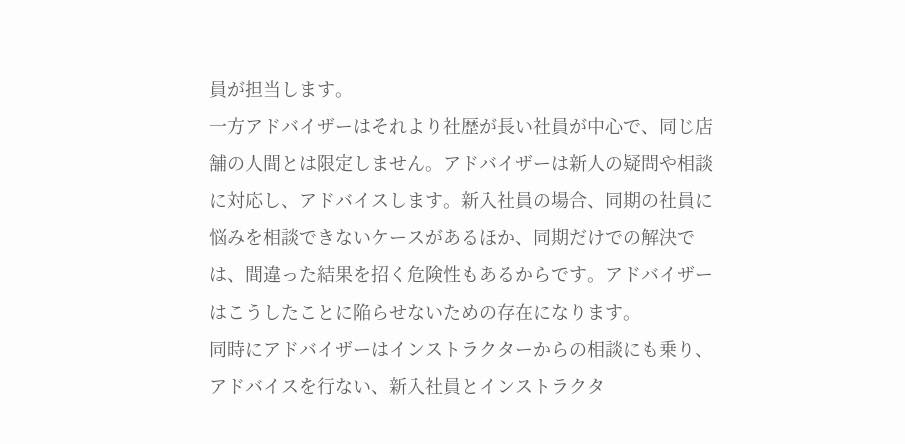員が担当します。
一方アドバイザーはそれより社歴が長い社員が中心で、同じ店舗の人間とは限定しません。アドバイザーは新人の疑問や相談に対応し、アドバイスします。新入社員の場合、同期の社員に悩みを相談できないケースがあるほか、同期だけでの解決では、間違った結果を招く危険性もあるからです。アドバイザーはこうしたことに陥らせないための存在になります。
同時にアドバイザーはインストラクターからの相談にも乗り、アドバイスを行ない、新入社員とインストラクタ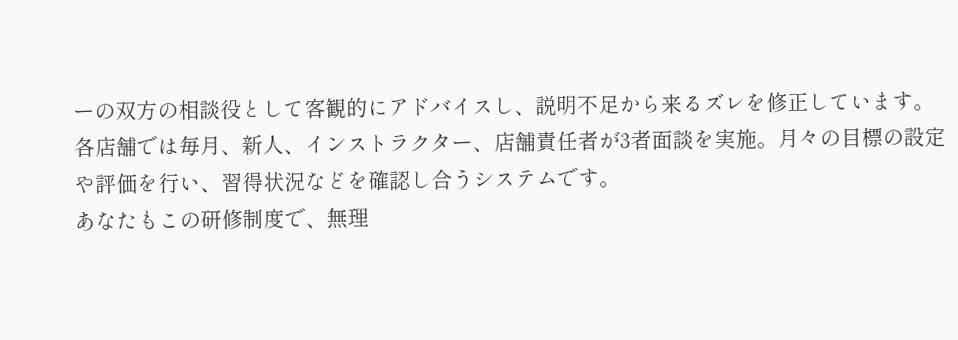ーの双方の相談役として客観的にアドバイスし、説明不足から来るズレを修正しています。
各店舗では毎月、新人、インストラクター、店舗責任者が3者面談を実施。月々の目標の設定や評価を行い、習得状況などを確認し合うシステムです。
あなたもこの研修制度で、無理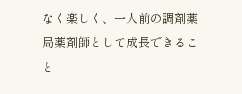なく楽しく、一人前の調剤薬局薬剤師として成長できること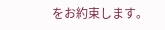をお約束します。